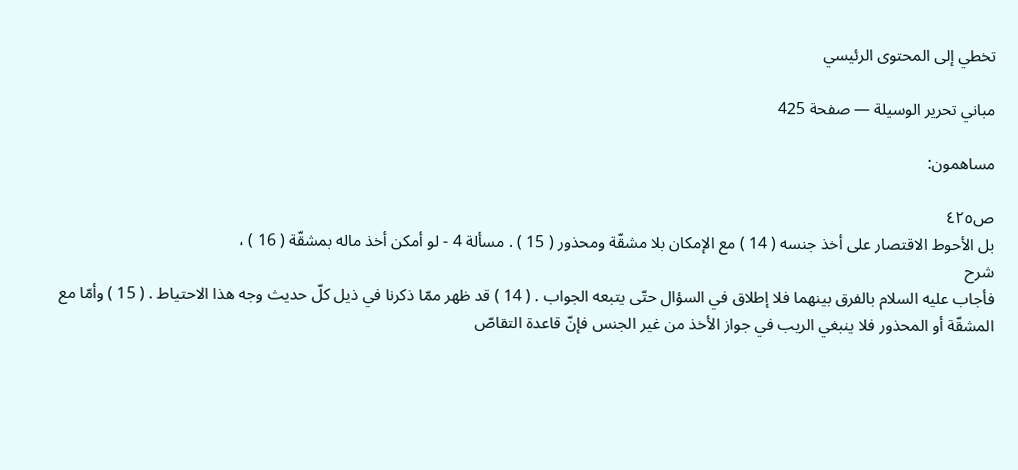تخطي إلى المحتوى الرئيسي

مباني تحرير الوسيلة — صفحة 425

مساهمون:

ص٤٢٥
بل الأحوط الاقتصار على أخذ جنسه ( 14 ) مع الإمكان بلا مشقّة ومحذور ( 15 ) . مسألة 4 - لو أمكن أخذ ماله بمشقّة ( 16 ) ،
شرح
فأجاب عليه السلام بالفرق بينهما فلا إطلاق في السؤال حتّى يتبعه الجواب . ( 14 ) قد ظهر ممّا ذكرنا في ذيل كلّ حديث وجه هذا الاحتياط . ( 15 ) وأمّا مع المشقّة أو المحذور فلا ينبغي الريب في جواز الأخذ من غير الجنس فإنّ قاعدة التقاصّ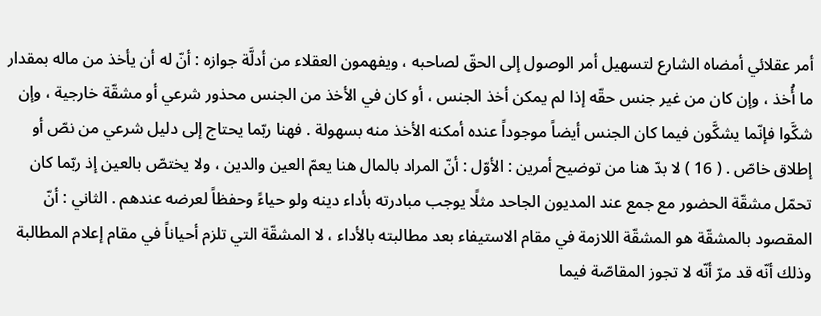أمر عقلائي أمضاه الشارع لتسهيل أمر الوصول إلى الحقّ لصاحبه ، ويفهمون العقلاء من أدلَّة جوازه : أنّ له أن يأخذ من ماله بمقدار ما أُخذ ، وإن كان من غير جنس حقّه إذا لم يمكن أخذ الجنس ، أو كان في الأخذ من الجنس محذور شرعي أو مشقّة خارجية ، وإن شكَّوا فإنّما يشكَّون فيما كان الجنس أيضاً موجوداً عنده أمكنه الأخذ منه بسهولة . فهنا ربّما يحتاج إلى دليل شرعي من نصّ أو إطلاق خاصّ . ( 16 ) لا بدّ هنا من توضيح أمرين : الأوّل : أنّ المراد بالمال هنا يعمّ العين والدين ، ولا يختصّ بالعين إذ ربّما كان تحمّل مشقّة الحضور مع جمع عند المديون الجاحد مثلًا يوجب مبادرته بأداء دينه ولو حياءً وحفظاً لعرضه عندهم . الثاني : أنّ المقصود بالمشقّة هو المشقّة اللازمة في مقام الاستيفاء بعد مطالبته بالأداء ، لا المشقّة التي تلزم أحياناً في مقام إعلام المطالبة وذلك أنّه قد مرّ أنّه لا تجوز المقاصّة فيما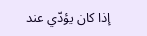إذا كان يؤدّي عند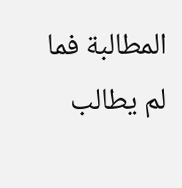المطالبة فما لم يطالب